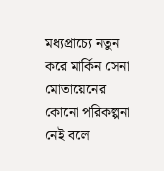মধ্যপ্রাচ্যে নতুন করে মার্কিন সেনা মোতায়েনের কোনো পরিকল্পনা নেই বলে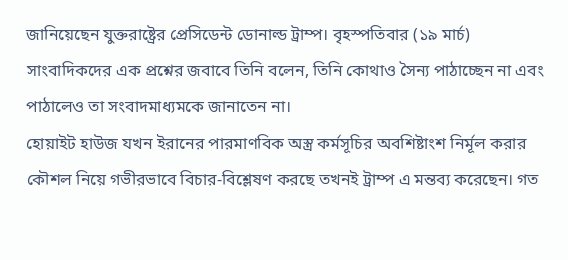জানিয়েছেন যুক্তরাষ্ট্রের প্রেসিডেন্ট ডোনাল্ড ট্রাম্প। বৃহস্পতিবার (১৯ মার্চ) সাংবাদিকদের এক প্রশ্নের জবাবে তিনি বলেন, তিনি কোথাও সৈন্য পাঠাচ্ছেন না এবং পাঠালেও তা সংবাদমাধ্যমকে জানাতেন না।
হোয়াইট হাউজ যখন ইরানের পারমাণবিক অস্ত্র কর্মসূচির অবশিষ্টাংশ নির্মূল করার কৌশল নিয়ে গভীরভাবে বিচার-বিশ্লেষণ করছে তখনই ট্রাম্প এ মন্তব্য করেছেন। গত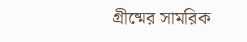গ্রীষ্মের সামরিক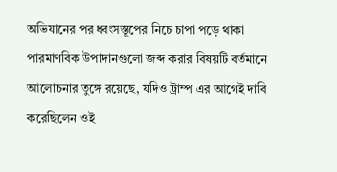অভিযানের পর ধ্বংসস্তূপের নিচে চাপা পড়ে থাকা পারমাণবিক উপাদানগুলো জব্দ করার বিষয়টি বর্তমানে আলোচনার তুঙ্গে রয়েছে, যদিও ট্রাম্প এর আগেই দাবি করেছিলেন ওই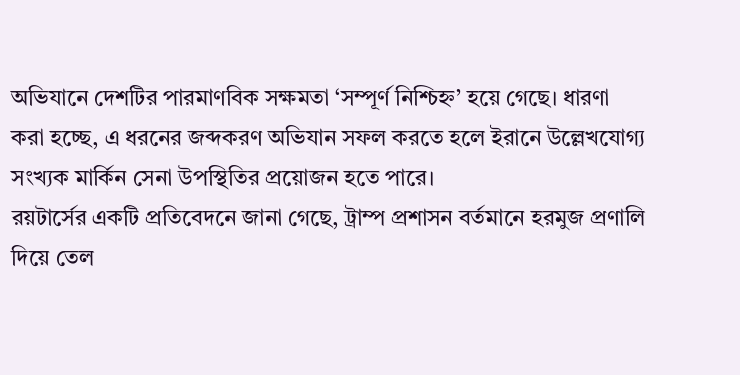অভিযানে দেশটির পারমাণবিক সক্ষমতা ‘সম্পূর্ণ নিশ্চিহ্ন’ হয়ে গেছে। ধারণা করা হচ্ছে, এ ধরনের জব্দকরণ অভিযান সফল করতে হলে ইরানে উল্লেখযোগ্য সংখ্যক মার্কিন সেনা উপস্থিতির প্রয়োজন হতে পারে।
রয়টার্সের একটি প্রতিবেদনে জানা গেছে, ট্রাম্প প্রশাসন বর্তমানে হরমুজ প্রণালি দিয়ে তেল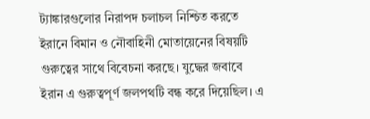ট্যাঙ্কারগুলোর নিরাপদ চলাচল নিশ্চিত করতে ইরানে বিমান ও নৌবাহিনী মোতায়েনের বিষয়টি গুরুত্বের সাথে বিবেচনা করছে। যুদ্ধের জবাবে ইরান এ গুরুত্বপূর্ণ জলপথটি বন্ধ করে দিয়েছিল। এ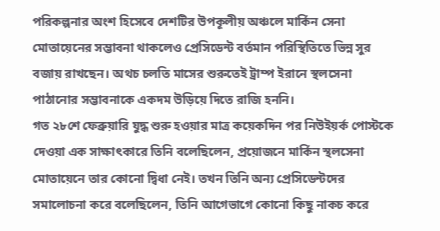পরিকল্পনার অংশ হিসেবে দেশটির উপকূলীয় অঞ্চলে মার্কিন সেনা মোতায়েনের সম্ভাবনা থাকলেও প্রেসিডেন্ট বর্তমান পরিস্থিতিতে ভিন্ন সুর বজায় রাখছেন। অথচ চলতি মাসের শুরুতেই ট্রাম্প ইরানে স্থলসেনা পাঠানোর সম্ভাবনাকে একদম উড়িয়ে দিতে রাজি হননি।
গত ২৮শে ফেব্রুয়ারি যুদ্ধ শুরু হওয়ার মাত্র কয়েকদিন পর নিউইয়র্ক পোস্টকে দেওয়া এক সাক্ষাৎকারে তিনি বলেছিলেন, প্রয়োজনে মার্কিন স্থলসেনা মোতায়েনে তার কোনো দ্বিধা নেই। তখন তিনি অন্য প্রেসিডেন্টদের সমালোচনা করে বলেছিলেন, তিনি আগেভাগে কোনো কিছু নাকচ করে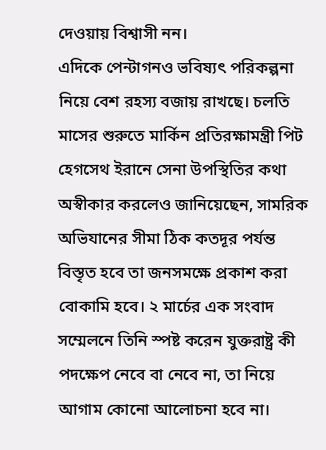দেওয়ায় বিশ্বাসী নন।
এদিকে পেন্টাগনও ভবিষ্যৎ পরিকল্পনা নিয়ে বেশ রহস্য বজায় রাখছে। চলতি মাসের শুরুতে মার্কিন প্রতিরক্ষামন্ত্রী পিট হেগসেথ ইরানে সেনা উপস্থিতির কথা অস্বীকার করলেও জানিয়েছেন, সামরিক অভিযানের সীমা ঠিক কতদূর পর্যন্ত বিস্তৃত হবে তা জনসমক্ষে প্রকাশ করা বোকামি হবে। ২ মার্চের এক সংবাদ সম্মেলনে তিনি স্পষ্ট করেন যুক্তরাষ্ট্র কী পদক্ষেপ নেবে বা নেবে না, তা নিয়ে আগাম কোনো আলোচনা হবে না।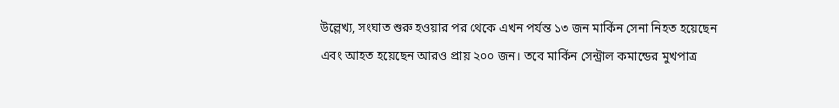উল্লেখ্য, সংঘাত শুরু হওয়ার পর থেকে এখন পর্যন্ত ১৩ জন মার্কিন সেনা নিহত হয়েছেন এবং আহত হয়েছেন আরও প্রায় ২০০ জন। তবে মার্কিন সেন্ট্রাল কমান্ডের মুখপাত্র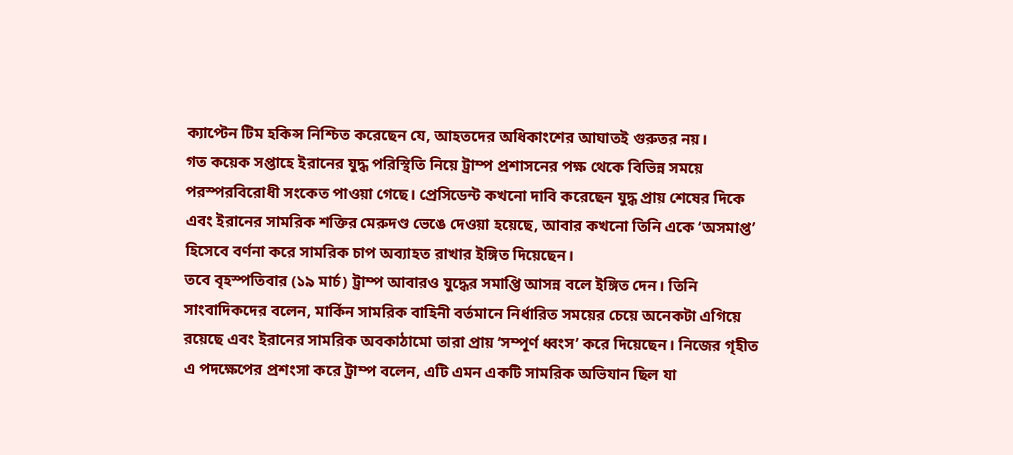ক্যাপ্টেন টিম হকিন্স নিশ্চিত করেছেন যে, আহতদের অধিকাংশের আঘাতই গুরুতর নয়।
গত কয়েক সপ্তাহে ইরানের যুদ্ধ পরিস্থিতি নিয়ে ট্রাম্প প্রশাসনের পক্ষ থেকে বিভিন্ন সময়ে পরস্পরবিরোধী সংকেত পাওয়া গেছে। প্রেসিডেন্ট কখনো দাবি করেছেন যুদ্ধ প্রায় শেষের দিকে এবং ইরানের সামরিক শক্তির মেরুদণ্ড ভেঙে দেওয়া হয়েছে, আবার কখনো তিনি একে ‘অসমাপ্ত’ হিসেবে বর্ণনা করে সামরিক চাপ অব্যাহত রাখার ইঙ্গিত দিয়েছেন।
তবে বৃহস্পতিবার (১৯ মার্চ) ট্রাম্প আবারও যুদ্ধের সমাপ্তি আসন্ন বলে ইঙ্গিত দেন। তিনি সাংবাদিকদের বলেন, মার্কিন সামরিক বাহিনী বর্তমানে নির্ধারিত সময়ের চেয়ে অনেকটা এগিয়ে রয়েছে এবং ইরানের সামরিক অবকাঠামো তারা প্রায় ‘সম্পূর্ণ ধ্বংস’ করে দিয়েছেন। নিজের গৃহীত এ পদক্ষেপের প্রশংসা করে ট্রাম্প বলেন, এটি এমন একটি সামরিক অভিযান ছিল যা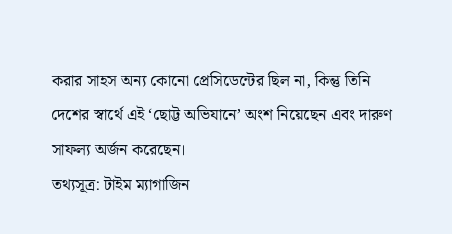করার সাহস অন্য কোনো প্রেসিডেন্টের ছিল না, কিন্তু তিনি দেশের স্বার্থে এই ‘ছোট্ট অভিযানে’ অংশ নিয়েছেন এবং দারুণ সাফল্য অর্জন করেছেন।
তথ্যসূত্র: টাইম ম্যাগাজিন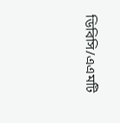ডিবিসি/এএমটি